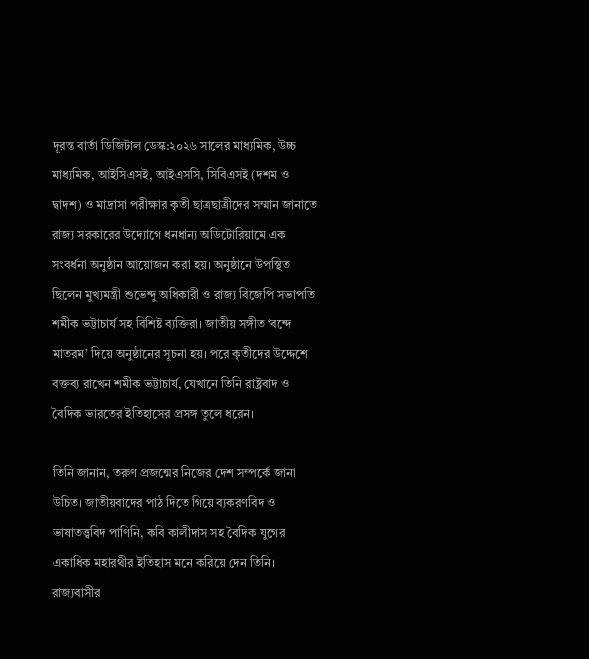দূরন্ত বার্তা ডিজিটাল ডেস্ক:২০২৬ সালের মাধ্যমিক, উচ্চ মাধ্যমিক, আইসিএসই, আইএসসি, সিবিএসই (দশম ও দ্বাদশ) ও মাদ্রাসা পরীক্ষার কৃতী ছাত্রছাত্রীদের সম্মান জানাতে রাজ্য সরকারের উদ্যোগে ধনধান্য অডিটোরিয়ামে এক সংবর্ধনা অনুষ্ঠান আয়োজন করা হয়। অনুষ্ঠানে উপস্থিত ছিলেন মুখ্যমন্ত্রী শুভেন্দু অধিকারী ও রাজ্য বিজেপি সভাপতি শমীক ভট্টাচার্য সহ বিশিষ্ট ব্যক্তিরা। জাতীয় সঙ্গীত ‘বন্দে মাতরম’ দিয়ে অনুষ্ঠানের সূচনা হয়। পরে কৃতীদের উদ্দেশে বক্তব্য রাখেন শমীক ভট্টাচার্য, যেখানে তিনি রাষ্ট্রবাদ ও বৈদিক ভারতের ইতিহাসের প্রসঙ্গ তুলে ধরেন।

তিনি জানান, তরুণ প্রজন্মের নিজের দেশ সম্পর্কে জানা উচিত। জাতীয়বাদের পাঠ দিতে গিয়ে ব্যকরণবিদ ও ভাষাতত্ত্ববিদ পাণিনি, কবি কালীদাস সহ বৈদিক যুগের একাধিক মহারথীর ইতিহাস মনে করিয়ে দেন তিনি। রাজ্যবাসীর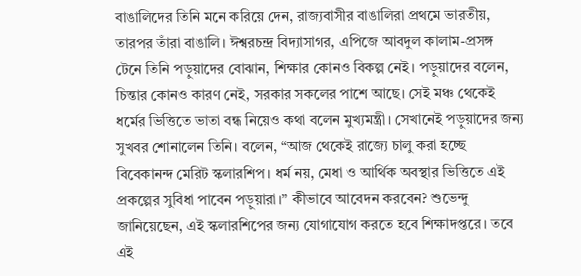বাঙালিদের তিনি মনে করিয়ে দেন, রাজ্যবাসীর বাঙালিরা প্রথমে ভারতীয়, তারপর তাঁরা বাঙালি। ঈশ্বরচন্দ্র বিদ্যাসাগর, এপিজে আবদুল কালাম-প্রসঙ্গ টেনে তিনি পড়ুয়াদের বোঝান, শিক্ষার কোনও বিকল্প নেই। পড়ুয়াদের বলেন, চিন্তার কোনও কারণ নেই, সরকার সকলের পাশে আছে। সেই মঞ্চ থেকেই ধর্মের ভিত্তিতে ভাতা বন্ধ নিয়েও কথা বলেন মুখ্যমন্ত্রী। সেখানেই পড়ুয়াদের জন্য সুখবর শোনালেন তিনি। বলেন, “আজ থেকেই রাজ্যে চালু করা হচ্ছে বিবেকানন্দ মেরিট স্কলারশিপ। ধর্ম নয়, মেধা ও আর্থিক অবস্থার ভিত্তিতে এই প্রকল্পের সুবিধা পাবেন পড়ুয়ারা।” কীভাবে আবেদন করবেন? শুভেন্দু জানিয়েছেন, এই স্কলারশিপের জন্য যোগাযোগ করতে হবে শিক্ষাদপ্তরে। তবে এই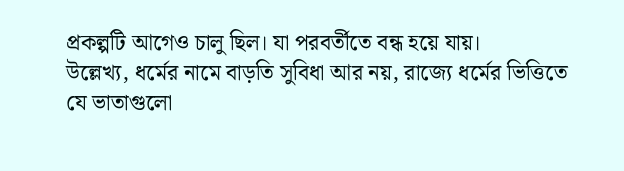প্রকল্পটি আগেও চালু ছিল। যা পরবর্তীতে বন্ধ হয়ে যায়।
উল্লেখ্য, ধর্মের নামে বাড়তি সুবিধা আর নয়, রাজ্যে ধর্মের ভিত্তিতে যে ভাতাগুলো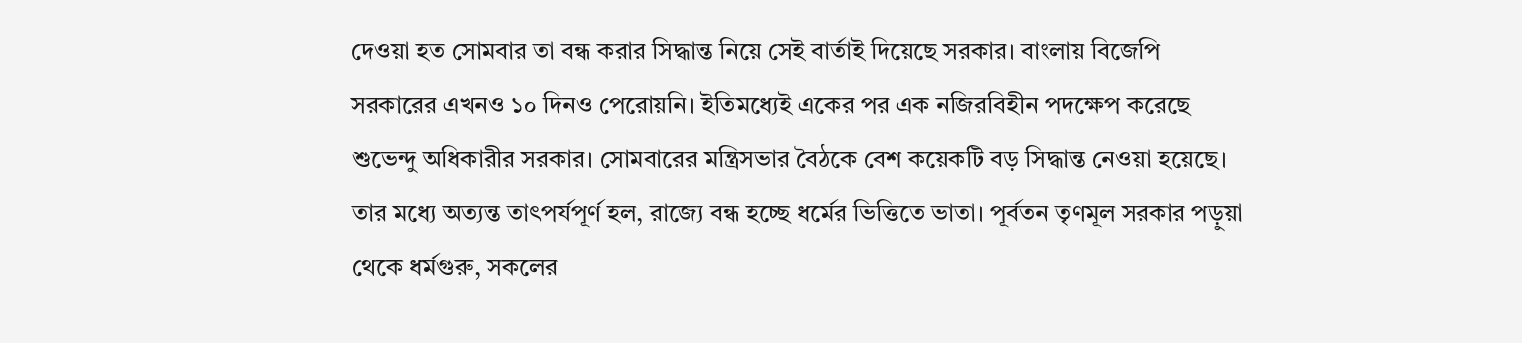দেওয়া হত সোমবার তা বন্ধ করার সিদ্ধান্ত নিয়ে সেই বার্তাই দিয়েছে সরকার। বাংলায় বিজেপি সরকারের এখনও ১০ দিনও পেরোয়নি। ইতিমধ্যেই একের পর এক নজিরবিহীন পদক্ষেপ করেছে শুভেন্দু অধিকারীর সরকার। সোমবারের মন্ত্রিসভার বৈঠকে বেশ কয়েকটি বড় সিদ্ধান্ত নেওয়া হয়েছে। তার মধ্যে অত্যন্ত তাৎপর্যপূর্ণ হল, রাজ্যে বন্ধ হচ্ছে ধর্মের ভিত্তিতে ভাতা। পূর্বতন তৃণমূল সরকার পড়ুয়া থেকে ধর্মগুরু, সকলের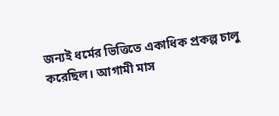জন্যই ধর্মের ভিত্তিতে একাধিক প্রকল্প চালু করেছিল। আগামী মাস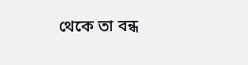থেকে তা বন্ধ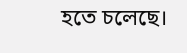হতে চলেছে।